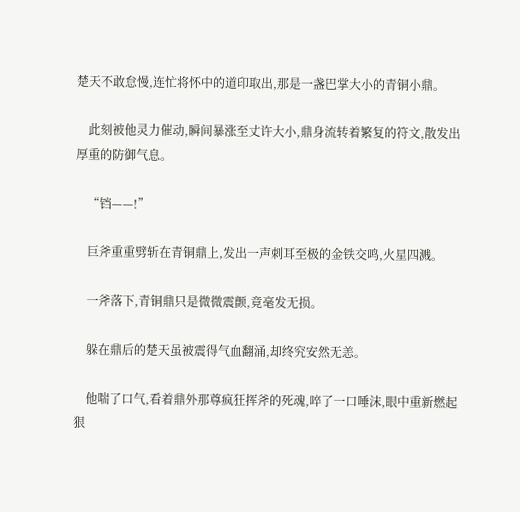楚天不敢怠慢,连忙将怀中的道印取出,那是一盏巴掌大小的青铜小鼎。

    此刻被他灵力催动,瞬间暴涨至丈许大小,鼎身流转着繁复的符文,散发出厚重的防御气息。

    “铛——!”

    巨斧重重劈斩在青铜鼎上,发出一声刺耳至极的金铁交鸣,火星四溅。

    一斧落下,青铜鼎只是微微震颤,竟毫发无损。

    躲在鼎后的楚天虽被震得气血翻涌,却终究安然无恙。

    他喘了口气,看着鼎外那尊疯狂挥斧的死魂,啐了一口唾沫,眼中重新燃起狠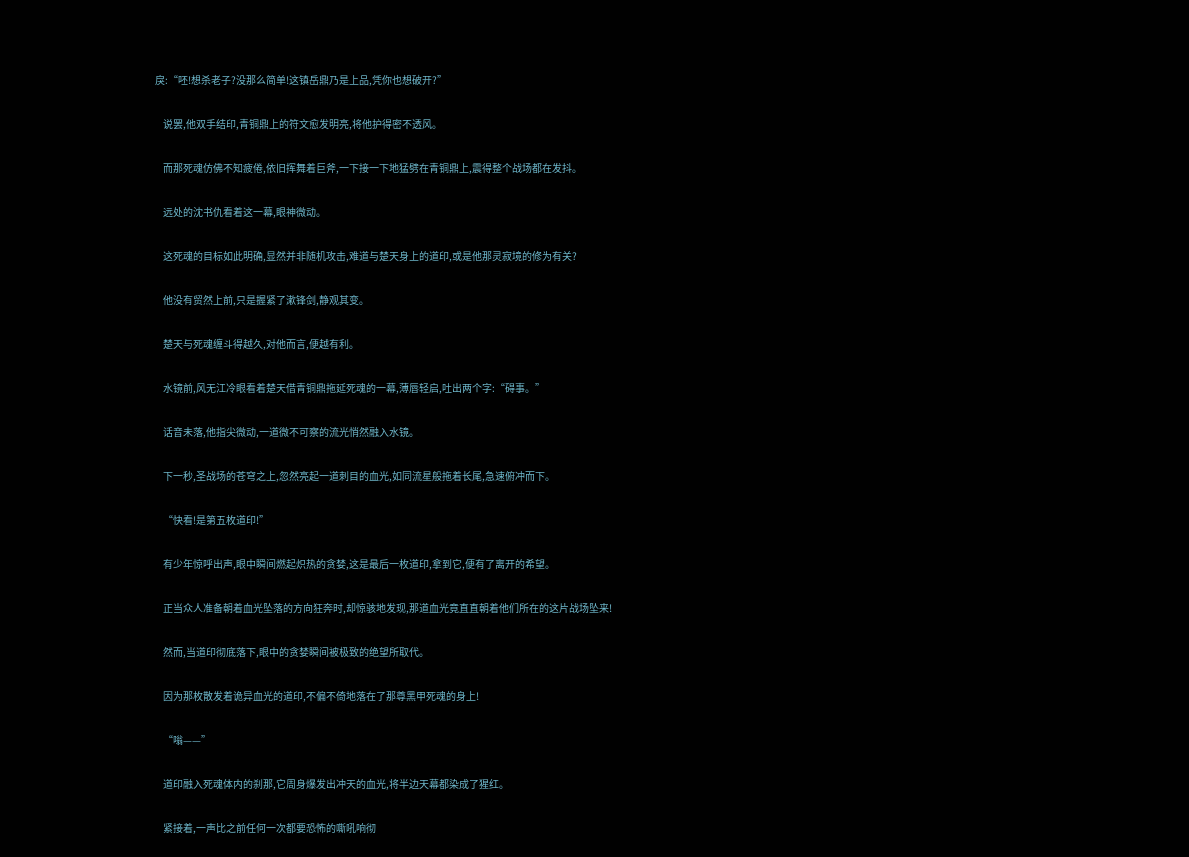戾:“呸!想杀老子?没那么简单!这镇岳鼎乃是上品,凭你也想破开?”

    说罢,他双手结印,青铜鼎上的符文愈发明亮,将他护得密不透风。

    而那死魂仿佛不知疲倦,依旧挥舞着巨斧,一下接一下地猛劈在青铜鼎上,震得整个战场都在发抖。

    远处的沈书仇看着这一幕,眼神微动。

    这死魂的目标如此明确,显然并非随机攻击,难道与楚天身上的道印,或是他那灵寂境的修为有关?

    他没有贸然上前,只是握紧了漱锋剑,静观其变。

    楚天与死魂缠斗得越久,对他而言,便越有利。

    水镜前,风无江冷眼看着楚天借青铜鼎拖延死魂的一幕,薄唇轻启,吐出两个字:“碍事。”

    话音未落,他指尖微动,一道微不可察的流光悄然融入水镜。

    下一秒,圣战场的苍穹之上,忽然亮起一道刺目的血光,如同流星般拖着长尾,急速俯冲而下。

    “快看!是第五枚道印!”

    有少年惊呼出声,眼中瞬间燃起炽热的贪婪,这是最后一枚道印,拿到它,便有了离开的希望。

    正当众人准备朝着血光坠落的方向狂奔时,却惊骇地发现,那道血光竟直直朝着他们所在的这片战场坠来!

    然而,当道印彻底落下,眼中的贪婪瞬间被极致的绝望所取代。

    因为那枚散发着诡异血光的道印,不偏不倚地落在了那尊黑甲死魂的身上!

    “嗡——”

    道印融入死魂体内的刹那,它周身爆发出冲天的血光,将半边天幕都染成了猩红。

    紧接着,一声比之前任何一次都要恐怖的嘶吼响彻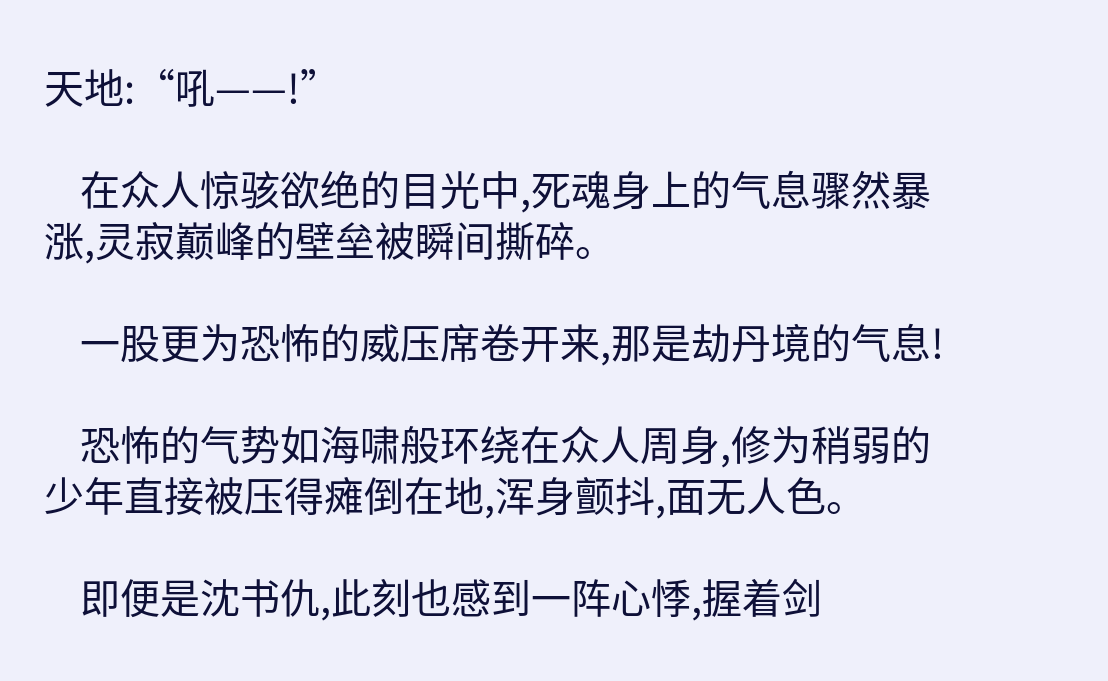天地:“吼——!”

    在众人惊骇欲绝的目光中,死魂身上的气息骤然暴涨,灵寂巅峰的壁垒被瞬间撕碎。

    一股更为恐怖的威压席卷开来,那是劫丹境的气息!

    恐怖的气势如海啸般环绕在众人周身,修为稍弱的少年直接被压得瘫倒在地,浑身颤抖,面无人色。

    即便是沈书仇,此刻也感到一阵心悸,握着剑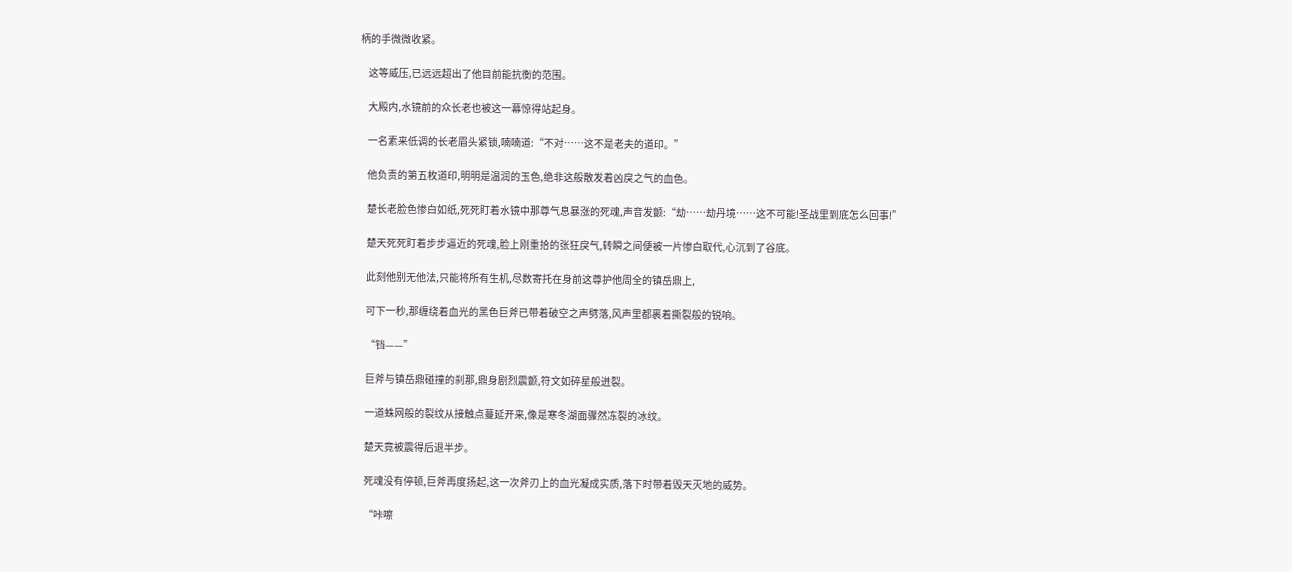柄的手微微收紧。

    这等威压,已远远超出了他目前能抗衡的范围。

    大殿内,水镜前的众长老也被这一幕惊得站起身。

    一名素来低调的长老眉头紧锁,喃喃道:“不对……这不是老夫的道印。”

    他负责的第五枚道印,明明是温润的玉色,绝非这般散发着凶戾之气的血色。

    楚长老脸色惨白如纸,死死盯着水镜中那尊气息暴涨的死魂,声音发颤:“劫……劫丹境……这不可能!圣战里到底怎么回事!”

    楚天死死盯着步步逼近的死魂,脸上刚重拾的张狂戾气,转瞬之间便被一片惨白取代,心沉到了谷底。

    此刻他别无他法,只能将所有生机,尽数寄托在身前这尊护他周全的镇岳鼎上,

    可下一秒,那缠绕着血光的黑色巨斧已带着破空之声劈落,风声里都裹着撕裂般的锐响。

    “铛——”

    巨斧与镇岳鼎碰撞的刹那,鼎身剧烈震颤,符文如碎星般迸裂。

    一道蛛网般的裂纹从接触点蔓延开来,像是寒冬湖面骤然冻裂的冰纹。

    楚天竟被震得后退半步。

    死魂没有停顿,巨斧再度扬起,这一次斧刃上的血光凝成实质,落下时带着毁天灭地的威势。

    “咔嚓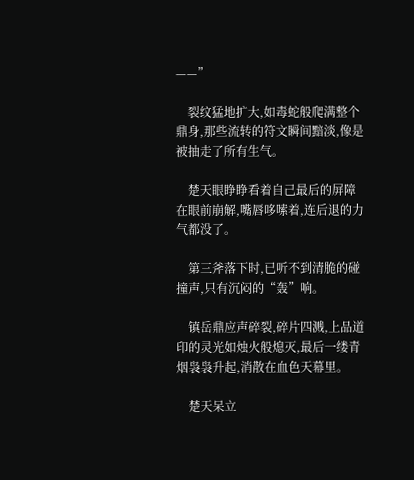——”

    裂纹猛地扩大,如毒蛇般爬满整个鼎身,那些流转的符文瞬间黯淡,像是被抽走了所有生气。

    楚天眼睁睁看着自己最后的屏障在眼前崩解,嘴唇哆嗦着,连后退的力气都没了。

    第三斧落下时,已听不到清脆的碰撞声,只有沉闷的“轰”响。

    镇岳鼎应声碎裂,碎片四溅,上品道印的灵光如烛火般熄灭,最后一缕青烟袅袅升起,消散在血色天幕里。

    楚天呆立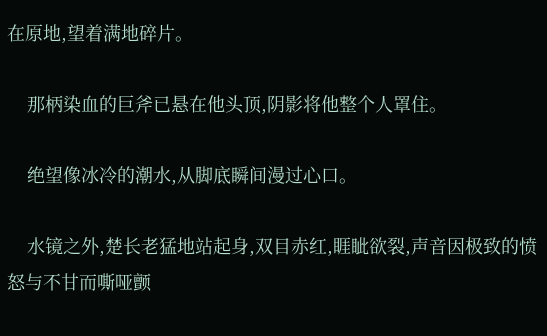在原地,望着满地碎片。

    那柄染血的巨斧已悬在他头顶,阴影将他整个人罩住。

    绝望像冰冷的潮水,从脚底瞬间漫过心口。

    水镜之外,楚长老猛地站起身,双目赤红,睚眦欲裂,声音因极致的愤怒与不甘而嘶哑颤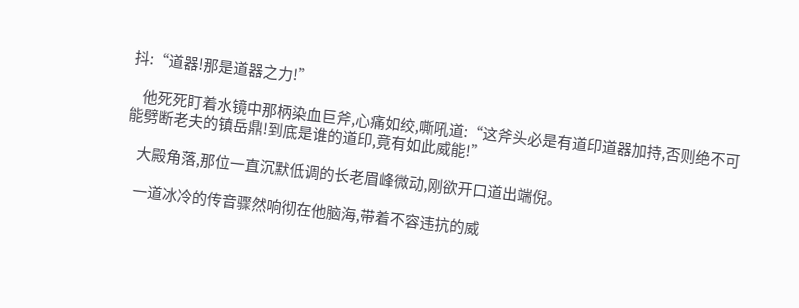抖:“道器!那是道器之力!”

    他死死盯着水镜中那柄染血巨斧,心痛如绞,嘶吼道:“这斧头必是有道印道器加持,否则绝不可能劈断老夫的镇岳鼎!到底是谁的道印,竟有如此威能!”

    大殿角落,那位一直沉默低调的长老眉峰微动,刚欲开口道出端倪。

    一道冰冷的传音骤然响彻在他脑海,带着不容违抗的威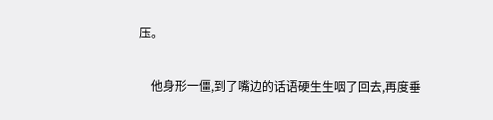压。

    他身形一僵,到了嘴边的话语硬生生咽了回去,再度垂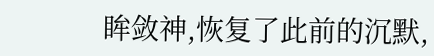眸敛神,恢复了此前的沉默,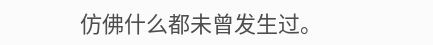仿佛什么都未曾发生过。